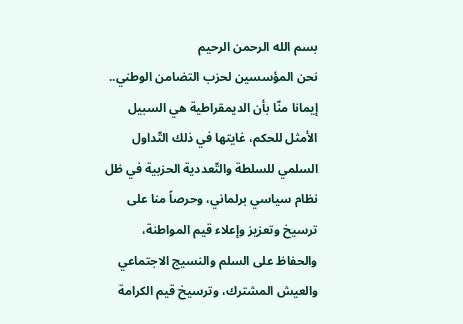بسم الله الرحمن الرحيم
نحن المؤسسين لحزب التضامن الوطني..
إيمانا منّا بأن الديمقراطية هي السبيل الأمثل للحكم، غايتها في ذلك التّداول السلمي للسلطة والتّعددية الحزبية في ظل نظام سياسي برلماني، وحرصاً منا على ترسيخ وتعزيز وإعلاء قيم المواطنة، والحفاظ على السلم والنسيج الاجتماعي والعيش المشترك، وترسيخ قيم الكرامة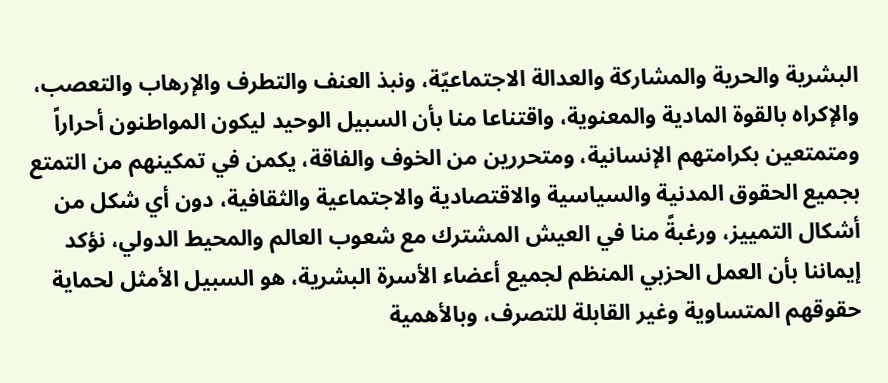البشرية والحرية والمشاركة والعدالة الاجتماعيّة، ونبذ العنف والتطرف والإرهاب والتعصب، والإكراه بالقوة المادية والمعنوية، واقتناعا منا بأن السبيل الوحيد ليكون المواطنون أحراراً ومتمتعين بكرامتهم الإنسانية، ومتحررين من الخوف والفاقة، يكمن في تمكينهم من التمتع بجميع الحقوق المدنية والسياسية والاقتصادية والاجتماعية والثقافية، دون أي شكل من أشكال التمييز، ورغبةً منا في العيش المشترك مع شعوب العالم والمحيط الدولي، نؤكد إيماننا بأن العمل الحزبي المنظم لجميع أعضاء الأسرة البشرية، هو السبيل الأمثل لحماية حقوقهم المتساوية وغير القابلة للتصرف، وبالأهمية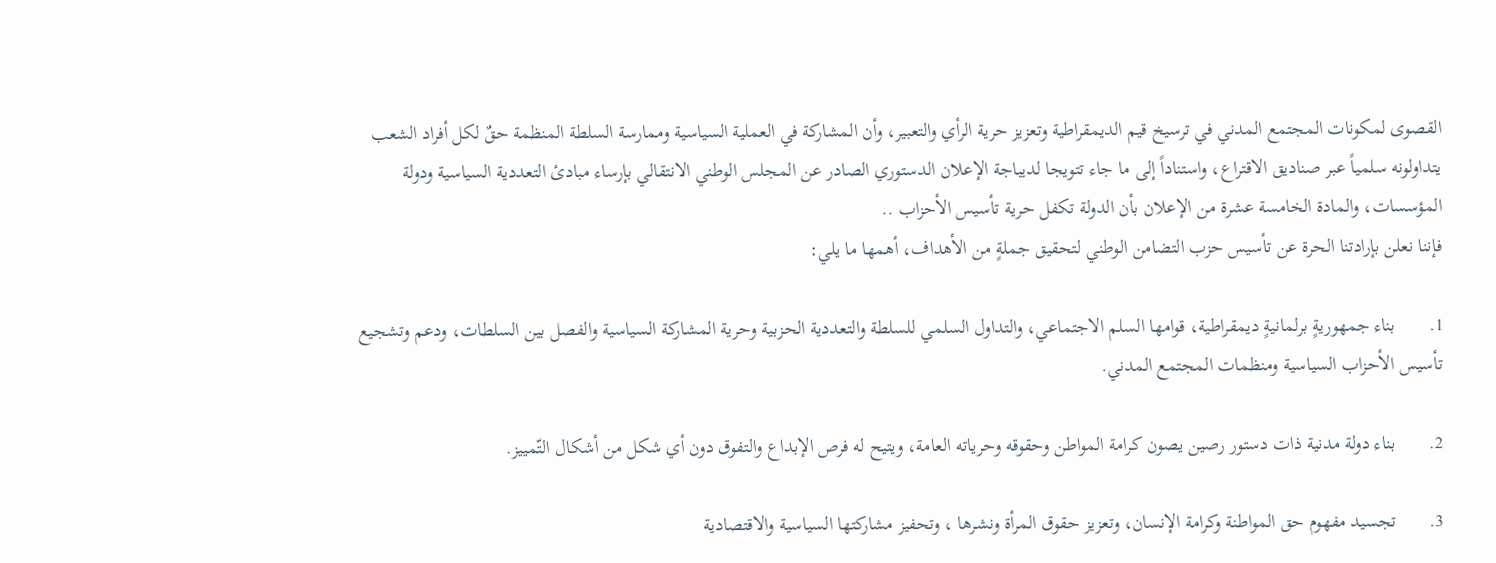القصوى لمكونات المجتمع المدني في ترسيخ قيم الديمقراطية وتعزيز حرية الرأي والتعبير، وأن المشاركة في العملية السياسية وممارسة السلطة المنظمة حقٌ لكل أفراد الشعب يتداولونه سلمياً عبر صناديق الاقتراع، واستناداً إلى ما جاء تتويجا لديباجة الإعلان الدستوري الصادر عن المجلس الوطني الانتقالي بإرساء مبادئ التعددية السياسية ودولة المؤسسات، والمادة الخامسة عشرة من الإعلان بأن الدولة تكفل حرية تأسيس الأحزاب ..
فإننا نعلن بإرادتنا الحرة عن تأسيس حزب التضامن الوطني لتحقيق جملةٍ من الأهداف، أهمها ما يلي:

1.       بناء جمهوريةٍ برلمانيةٍ ديمقراطية، قوامها السلم الاجتماعي، والتداول السلمي للسلطة والتعددية الحزبية وحرية المشاركة السياسية والفصل بين السلطات، ودعم وتشجيع تأسيس الأحزاب السياسية ومنظمات المجتمع المدني.

2.       بناء دولة مدنية ذات دستور رصين يصون كرامة المواطن وحقوقه وحرياته العامة، ويتيح له فرص الإبداع والتفوق دون أي شكل من أشكال التّمييز.

3.       تجسيد مفهوم حق المواطنة وكرامة الإنسان، وتعزيز حقوق المرأة ونشرها ، وتحفيز مشاركتها السياسية والاقتصادية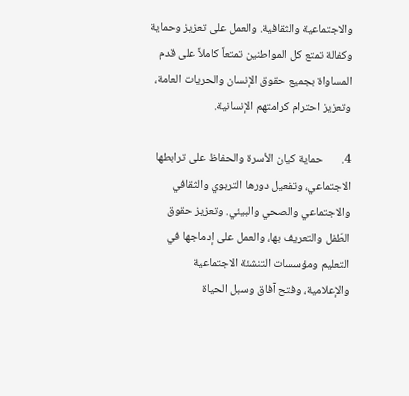والاجتماعية والثقافية. والعمل على تعزيز وحماية وكفالة تمتع كل المواطنين تمتعاً كاملاً على قدم المساواة بجميع حقوق الإنسان والحريات العامة، وتعزيز احترام كرامتهم الإنسانية.

4.       حماية كيان الأسرة والحفاظ على ترابطها الاجتماعي، وتفعيل دورها التربوي والثقافي والاجتماعي والصحي والبيئي. وتعزيز حقوق الطّفل والتعريف بها، والعمل على إدماجها في التعليم ومؤسسات التنشئة الاجتماعية والإعلامية، وفتح آفاق وسبل الحياة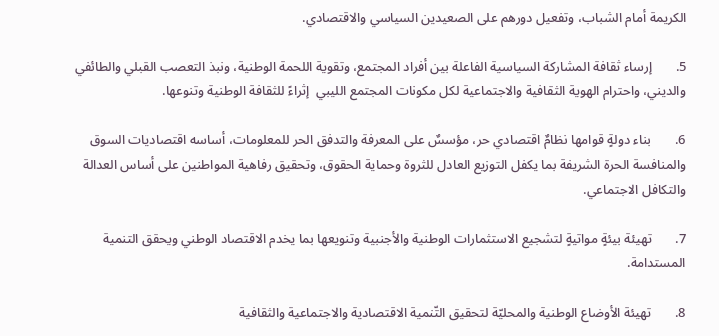الكريمة أمام الشباب، وتفعيل دورهم على الصعيدين السياسي والاقتصادي.

5.       إرساء ثقافة المشاركة السياسية الفاعلة بين أفراد المجتمع، وتقوية اللحمة الوطنية، ونبذ التعصب القبلي والطائفي والديني، واحترام الهوية الثقافية والاجتماعية لكل مكونات المجتمع الليبي  إثراءً للثقافة الوطنية وتنوعها.

6.       بناء دولةٍ قوامها نظامٌ اقتصادي حر، مؤسسٌ على المعرفة والتدفق الحر للمعلومات، أساسه اقتصاديات السوق والمنافسة الحرة الشريفة بما يكفل التوزيع العادل للثروة وحماية الحقوق، وتحقيق رفاهية المواطنين على أساس العدالة والتكافل الاجتماعي.

7.       تهيئة بيئةٍ مواتيةٍ لتشجيع الاستثمارات الوطنية والأجنبية وتنويعها بما يخدم الاقتصاد الوطني ويحقق التنمية المستدامة.

8.       تهيئة الأوضاع الوطنية والمحليّة لتحقيق التّنمية الاقتصادية والاجتماعية والثقافية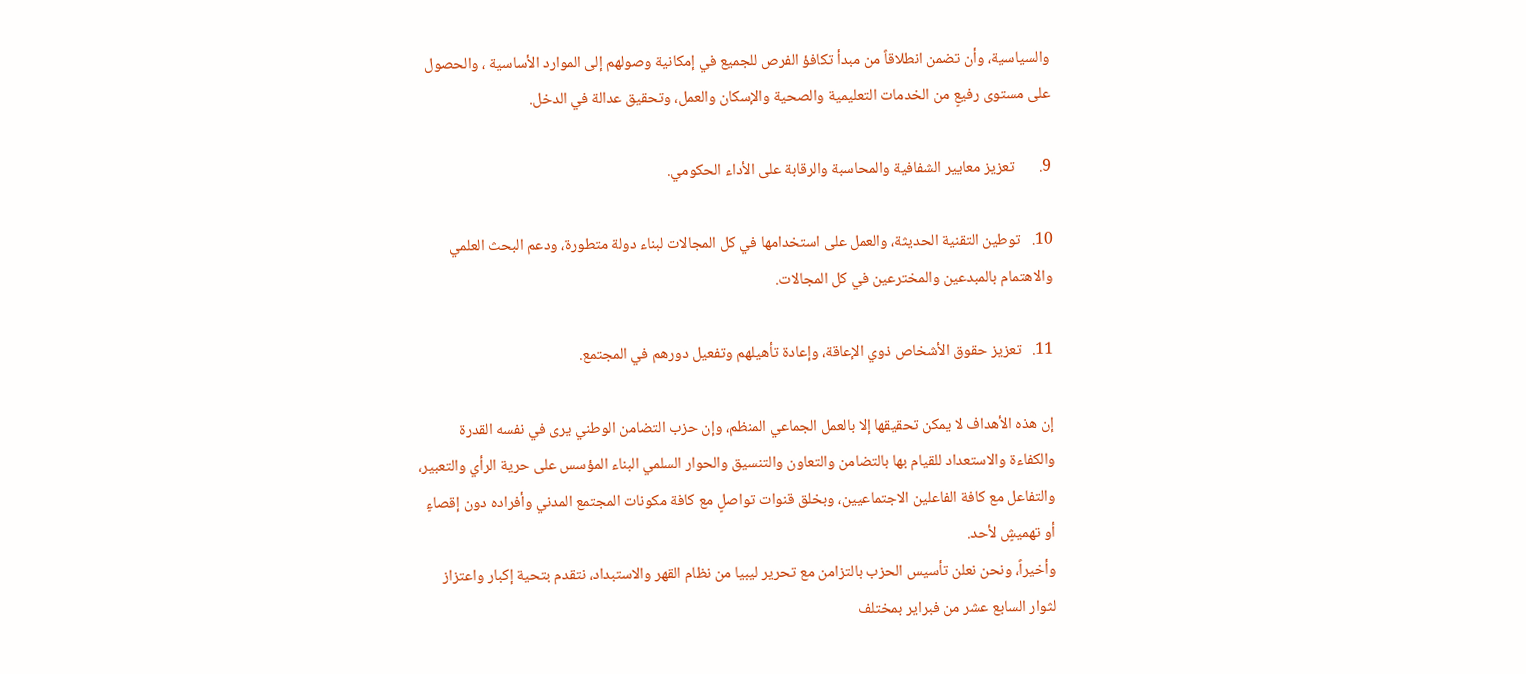والسياسية، وأن تضمن انطلاقاً من مبدأ تكافؤ الفرص للجميع في إمكانية وصولهم إلى الموارد الأساسية ، والحصول على مستوى رفيعٍ من الخدمات التعليمية والصحية والإسكان والعمل، وتحقيق عدالة في الدخل.

9.       تعزيز معايير الشفافية والمحاسبة والرقابة على الأداء الحكومي.

10.   توطين التقنية الحديثة، والعمل على استخدامها في كل المجالات لبناء دولة متطورة، ودعم البحث العلمي والاهتمام بالمبدعين والمخترعين في كل المجالات.

11.   تعزيز حقوق الأشخاص ذوي الإعاقة، وإعادة تأهيلهم وتفعيل دورهم في المجتمع.

إن هذه الأهداف لا يمكن تحقيقها إلا بالعمل الجماعي المنظم، وإن حزب التضامن الوطني يرى في نفسه القدرة والكفاءة والاستعداد للقيام بها بالتضامن والتعاون والتنسيق والحوار السلمي البناء المؤسس على حرية الرأي والتعبير، والتفاعل مع كافة الفاعلين الاجتماعيين، وبخلق قنوات تواصلٍ مع كافة مكونات المجتمع المدني وأفراده دون إقصاءٍ أو تهميشٍ لأحد.
وأخيراً، ونحن نعلن تأسيس الحزب بالتزامن مع تحرير ليبيا من نظام القهر والاستبداد، نتقدم بتحية إكبار واعتزاز لثوار السابع عشر من فبراير بمختلف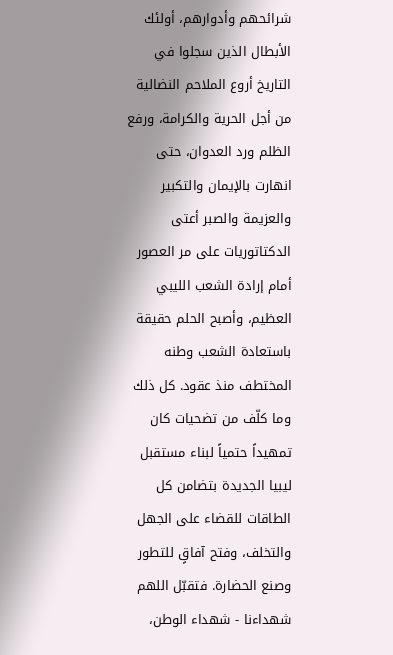شرائحهم وأدوارهم، أولئك الأبطال الذين سجلوا في التاريخ أروع الملاحم النضالية من أجل الحرية والكرامة، ورفع الظلم ورد العدوان، حتى انهارت بالإيمان والتكبير والعزيمة والصبر أعتى الدكتاتوريات على مر العصور أمام إرادة الشعب الليبي العظيم، وأصبح الحلم حقيقة باستعادة الشعب وطنه المختطف منذ عقود. كل ذلك وما كلّف من تضحيات كان تمهيداً حتمياً لبناء مستقبل ليبيا الجديدة بتضامن كل الطاقات للقضاء على الجهل والتخلف، وفتح آفاقٍ للتطور وصنع الحضارة. فتقبّل اللهم شهداءنا - شهداء الوطن،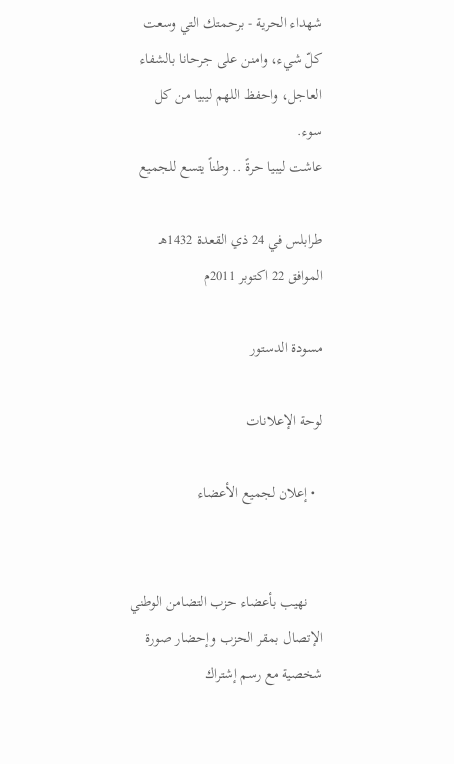شهداء الحرية - برحمتك التي وسعت كلّ شيء، وامنن على جرحانا بالشفاء العاجل، واحفظ اللهم ليبيا من كل سوء.
عاشت ليبيا حرةً .. وطناً يتسع للجميع

طرابلس في 24 ذي القعدة 1432هـ
الموافق 22 اكتوبر 2011م

مسودة الدستور

لوحة الإعلانات

  • إعلان لجميع الأعضاء


    نهيب بأعضاء حزب التضامن الوطني الإتصال بمقر الحزب وإحضار صورة شخصية مع رسم إشتراك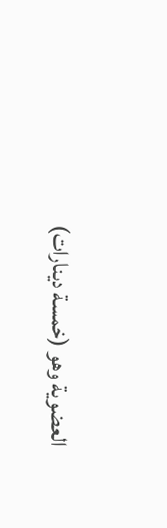العضوية وهو (خمسة دينارات)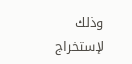وذلك لإستخراج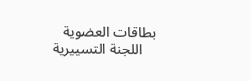بطاقات العضوية
    اللجنة التسييرية